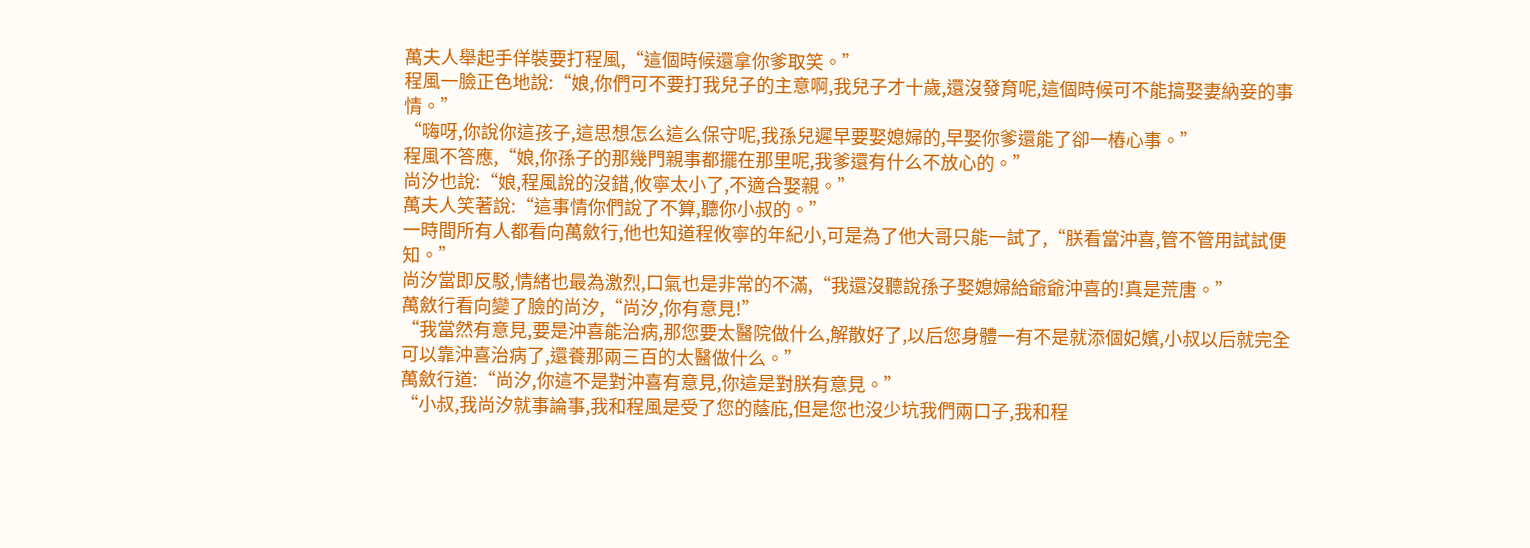萬夫人舉起手佯裝要打程風,“這個時候還拿你爹取笑。”
程風一臉正色地說:“娘,你們可不要打我兒子的主意啊,我兒子才十歲,還沒發育呢,這個時候可不能搞娶妻納妾的事情。”
“嗨呀,你說你這孩子,這思想怎么這么保守呢,我孫兒遲早要娶媳婦的,早娶你爹還能了卻一樁心事。”
程風不答應,“娘,你孫子的那幾門親事都擺在那里呢,我爹還有什么不放心的。”
尚汐也說:“娘,程風說的沒錯,攸寧太小了,不適合娶親。”
萬夫人笑著說:“這事情你們說了不算,聽你小叔的。”
一時間所有人都看向萬斂行,他也知道程攸寧的年紀小,可是為了他大哥只能一試了,“朕看當沖喜,管不管用試試便知。”
尚汐當即反駁,情緒也最為激烈,口氣也是非常的不滿,“我還沒聽說孫子娶媳婦給爺爺沖喜的!真是荒唐。”
萬斂行看向變了臉的尚汐,“尚汐,你有意見!”
“我當然有意見,要是沖喜能治病,那您要太醫院做什么,解散好了,以后您身體一有不是就添個妃嬪,小叔以后就完全可以靠沖喜治病了,還養那兩三百的太醫做什么。”
萬斂行道:“尚汐,你這不是對沖喜有意見,你這是對朕有意見。”
“小叔,我尚汐就事論事,我和程風是受了您的蔭庇,但是您也沒少坑我們兩口子,我和程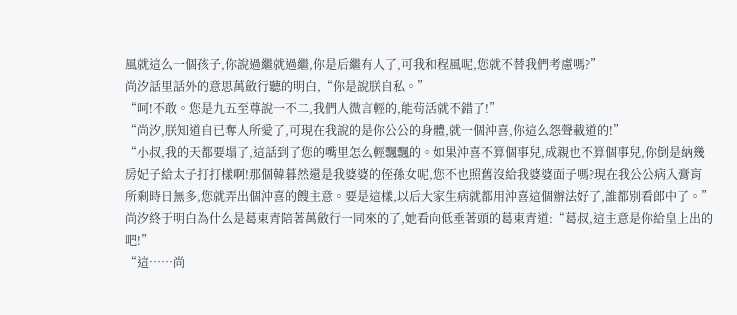風就這么一個孩子,你說過繼就過繼,你是后繼有人了,可我和程風呢,您就不替我們考慮嗎?”
尚汐話里話外的意思萬斂行聽的明白,“你是說朕自私。”
“呵!不敢。您是九五至尊說一不二,我們人微言輕的,能茍活就不錯了!”
“尚汐,朕知道自已奪人所愛了,可現在我說的是你公公的身體,就一個沖喜,你這么怨聲載道的!”
“小叔,我的天都要塌了,這話到了您的嘴里怎么輕飄飄的。如果沖喜不算個事兒,成親也不算個事兒,你倒是納幾房妃子給太子打打樣啊!那個韓暮然還是我婆婆的侄孫女呢,您不也照舊沒給我婆婆面子嗎?現在我公公病入膏肓所剩時日無多,您就弄出個沖喜的餿主意。要是這樣,以后大家生病就都用沖喜這個辦法好了,誰都別看郎中了。”尚汐終于明白為什么是葛東青陪著萬斂行一同來的了,她看向低垂著頭的葛東青道:“葛叔,這主意是你給皇上出的吧!”
“這……尚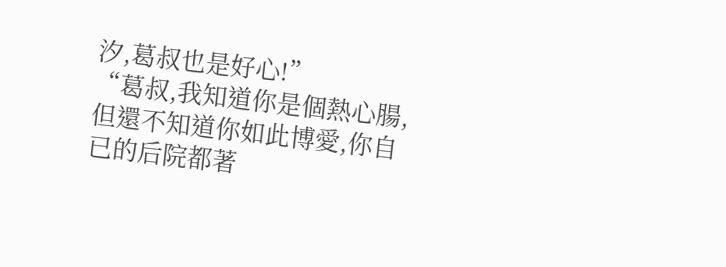汐,葛叔也是好心!”
“葛叔,我知道你是個熱心腸,但還不知道你如此博愛,你自已的后院都著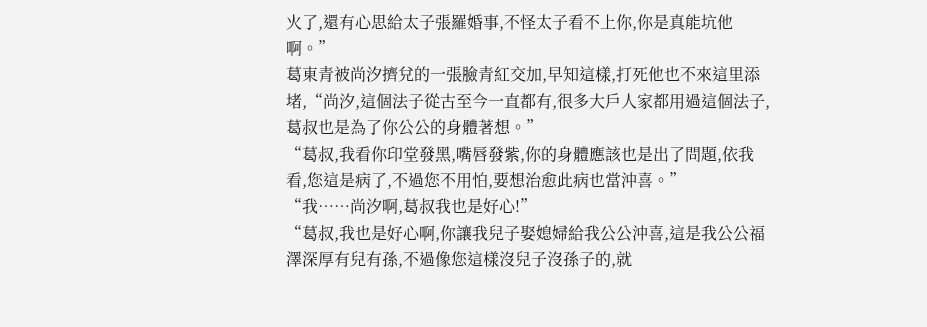火了,還有心思給太子張羅婚事,不怪太子看不上你,你是真能坑他啊。”
葛東青被尚汐擠兌的一張臉青紅交加,早知這樣,打死他也不來這里添堵,“尚汐,這個法子從古至今一直都有,很多大戶人家都用過這個法子,葛叔也是為了你公公的身體著想。”
“葛叔,我看你印堂發黑,嘴唇發紫,你的身體應該也是出了問題,依我看,您這是病了,不過您不用怕,要想治愈此病也當沖喜。”
“我……尚汐啊,葛叔我也是好心!”
“葛叔,我也是好心啊,你讓我兒子娶媳婦給我公公沖喜,這是我公公福澤深厚有兒有孫,不過像您這樣沒兒子沒孫子的,就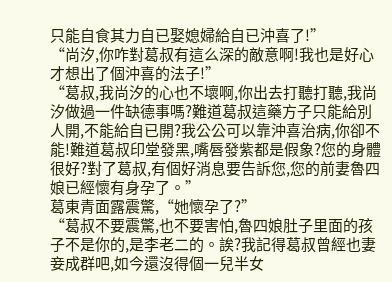只能自食其力自已娶媳婦給自已沖喜了!”
“尚汐,你咋對葛叔有這么深的敵意啊!我也是好心才想出了個沖喜的法子!”
“葛叔,我尚汐的心也不壞啊,你出去打聽打聽,我尚汐做過一件缺德事嗎?難道葛叔這藥方子只能給別人開,不能給自已開?我公公可以靠沖喜治病,你卻不能!難道葛叔印堂發黑,嘴唇發紫都是假象?您的身體很好?對了葛叔,有個好消息要告訴您,您的前妻魯四娘已經懷有身孕了。”
葛東青面露震驚,“她懷孕了?”
“葛叔不要震驚,也不要害怕,魯四娘肚子里面的孩子不是你的,是李老二的。誒?我記得葛叔曾經也妻妾成群吧,如今還沒得個一兒半女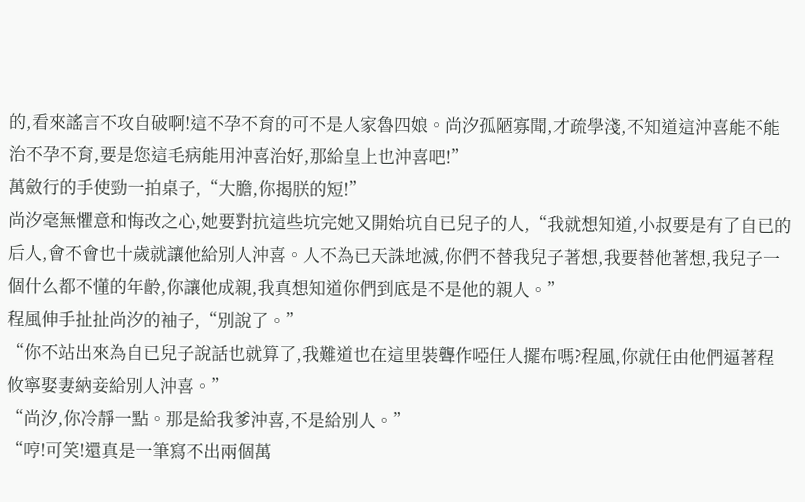的,看來謠言不攻自破啊!這不孕不育的可不是人家魯四娘。尚汐孤陋寡聞,才疏學淺,不知道這沖喜能不能治不孕不育,要是您這毛病能用沖喜治好,那給皇上也沖喜吧!”
萬斂行的手使勁一拍桌子,“大膽,你揭朕的短!”
尚汐毫無懼意和悔改之心,她要對抗這些坑完她又開始坑自已兒子的人,“我就想知道,小叔要是有了自已的后人,會不會也十歲就讓他給別人沖喜。人不為已天誅地滅,你們不替我兒子著想,我要替他著想,我兒子一個什么都不懂的年齡,你讓他成親,我真想知道你們到底是不是他的親人。”
程風伸手扯扯尚汐的袖子,“別說了。”
“你不站出來為自已兒子說話也就算了,我難道也在這里裝聾作啞任人擺布嗎?程風,你就任由他們逼著程攸寧娶妻納妾給別人沖喜。”
“尚汐,你冷靜一點。那是給我爹沖喜,不是給別人。”
“哼!可笑!還真是一筆寫不出兩個萬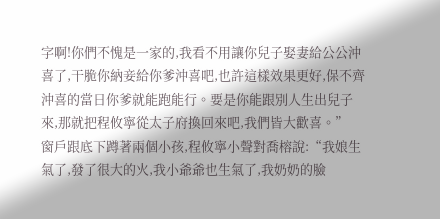字啊!你們不愧是一家的,我看不用讓你兒子娶妻給公公沖喜了,干脆你納妾給你爹沖喜吧,也許這樣效果更好,保不齊沖喜的當日你爹就能跑能行。要是你能跟別人生出兒子來,那就把程攸寧從太子府換回來吧,我們皆大歡喜。”
窗戶跟底下蹲著兩個小孩,程攸寧小聲對喬榕說:“我娘生氣了,發了很大的火,我小爺爺也生氣了,我奶奶的臉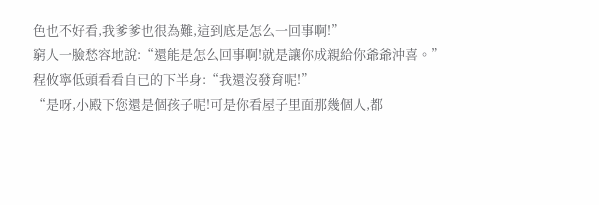色也不好看,我爹爹也很為難,這到底是怎么一回事啊!”
窮人一臉愁容地說:“還能是怎么回事啊!就是讓你成親給你爺爺沖喜。”
程攸寧低頭看看自已的下半身:“我還沒發育呢!”
“是呀,小殿下您還是個孩子呢!可是你看屋子里面那幾個人,都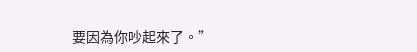要因為你吵起來了。”